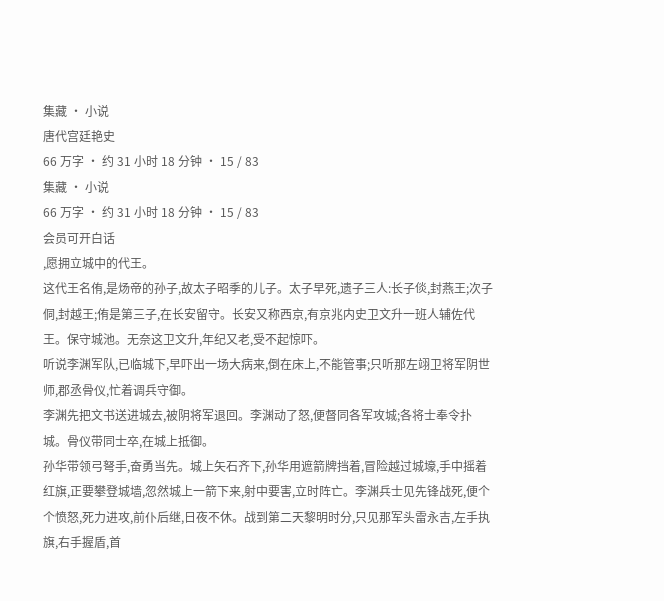集藏 · 小说
唐代宫廷艳史
66 万字 · 约 31 小时 18 分钟 · 15 / 83
集藏 · 小说
66 万字 · 约 31 小时 18 分钟 · 15 / 83
会员可开白话
,愿拥立城中的代王。
这代王名侑,是炀帝的孙子,故太子昭季的儿子。太子早死,遗子三人:长子倓,封燕王;次子侗,封越王;侑是第三子,在长安留守。长安又称西京,有京兆内史卫文升一班人辅佐代王。保守城池。无奈这卫文升,年纪又老,受不起惊吓。
听说李渊军队,已临城下,早吓出一场大病来,倒在床上,不能管事;只听那左翊卫将军阴世师,郡丞骨仪,忙着调兵守御。
李渊先把文书送进城去,被阴将军退回。李渊动了怒,便督同各军攻城;各将士奉令扑城。骨仪带同士卒,在城上抵御。
孙华带领弓弩手,奋勇当先。城上矢石齐下,孙华用遮箭牌挡着,冒险越过城壕,手中摇着红旗,正要攀登城墙,忽然城上一箭下来,射中要害,立时阵亡。李渊兵士见先锋战死,便个个愤怒,死力进攻,前仆后继,日夜不休。战到第二天黎明时分,只见那军头雷永吉,左手执旗,右手握盾,首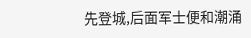先登城,后面军士便和潮涌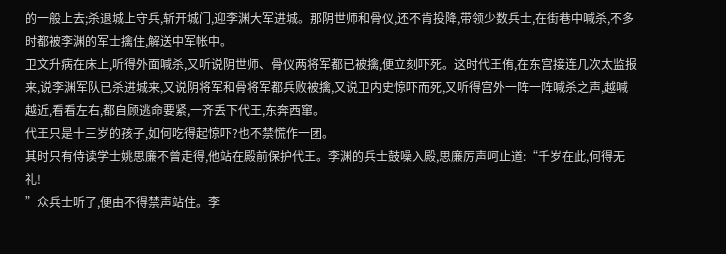的一般上去;杀退城上守兵,斩开城门,迎李渊大军进城。那阴世师和骨仪,还不肯投降,带领少数兵士,在街巷中喊杀,不多时都被李渊的军士擒住,解送中军帐中。
卫文升病在床上,听得外面喊杀,又听说阴世师、骨仪两将军都已被擒,便立刻吓死。这时代王侑,在东宫接连几次太监报来,说李渊军队已杀进城来,又说阴将军和骨将军都兵败被擒,又说卫内史惊吓而死,又听得宫外一阵一阵喊杀之声,越喊越近,看看左右,都自顾逃命要紧,一齐丢下代王,东奔西窜。
代王只是十三岁的孩子,如何吃得起惊吓?也不禁慌作一团。
其时只有侍读学士姚思廉不曾走得,他站在殿前保护代王。李渊的兵士鼓噪入殿,思廉厉声呵止道:“千岁在此,何得无礼!
”众兵士听了,便由不得禁声站住。李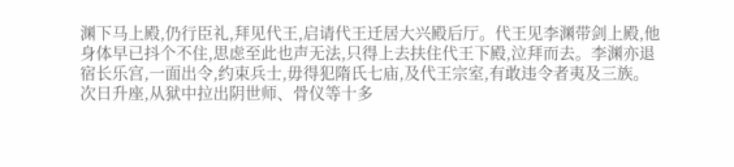渊下马上殿,仍行臣礼,拜见代王,启请代王迁居大兴殿后厅。代王见李渊带剑上殿,他身体早已抖个不住,思虑至此也声无法,只得上去扶住代王下殿,泣拜而去。李渊亦退宿长乐宫,一面出令,约束兵士,毋得犯隋氏七庙,及代王宗室,有敢违令者夷及三族。
次日升座,从狱中拉出阴世师、骨仪等十多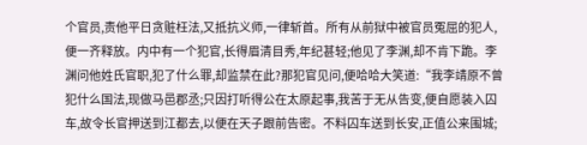个官员,责他平日贪赃枉法,又抵抗义师,一律斩首。所有从前狱中被官员冤屈的犯人,便一齐释放。内中有一个犯官,长得眉清目秀,年纪甚轻;他见了李渊,却不肯下跪。李渊问他姓氏官职,犯了什么罪,却监禁在此?那犯官见问,便哈哈大笑道:“我李靖原不曾犯什么国法,现做马邑郡丞;只因打听得公在太原起事,我苦于无从告变,便自愿装入囚车,故令长官押送到江都去,以便在天子跟前告密。不料囚车送到长安,正值公来围城;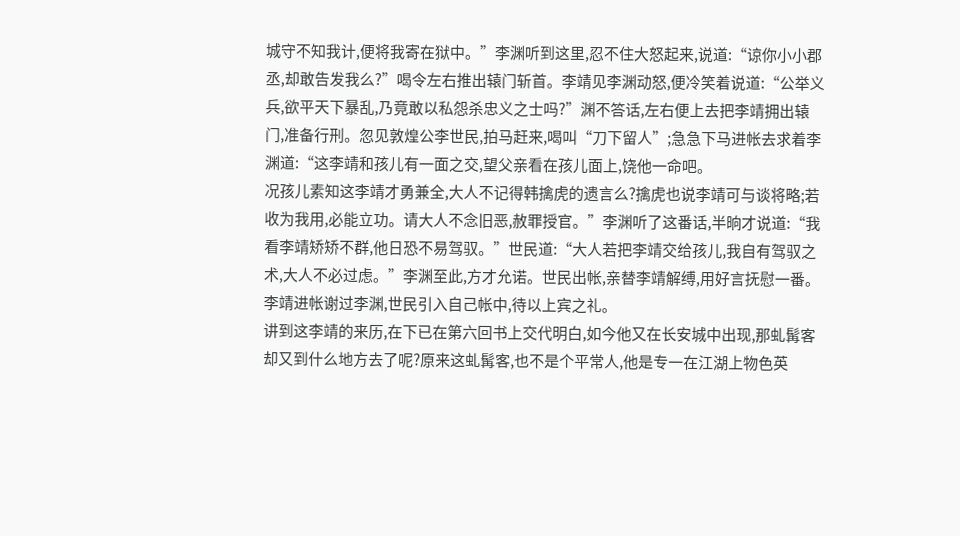城守不知我计,便将我寄在狱中。”李渊听到这里,忍不住大怒起来,说道:“谅你小小郡丞,却敢告发我么?”喝令左右推出辕门斩首。李靖见李渊动怒,便冷笑着说道:“公举义兵,欲平天下暴乱,乃竟敢以私怨杀忠义之士吗?”渊不答话,左右便上去把李靖拥出辕门,准备行刑。忽见敦煌公李世民,拍马赶来,喝叫“刀下留人”;急急下马进帐去求着李渊道:“这李靖和孩儿有一面之交,望父亲看在孩儿面上,饶他一命吧。
况孩儿素知这李靖才勇兼全,大人不记得韩擒虎的遗言么?擒虎也说李靖可与谈将略;若收为我用,必能立功。请大人不念旧恶,赦罪授官。”李渊听了这番话,半晌才说道:“我看李靖矫矫不群,他日恐不易驾驭。”世民道:“大人若把李靖交给孩儿,我自有驾驭之术,大人不必过虑。”李渊至此,方才允诺。世民出帐,亲替李靖解缚,用好言抚慰一番。李靖进帐谢过李渊,世民引入自己帐中,待以上宾之礼。
讲到这李靖的来历,在下已在第六回书上交代明白,如今他又在长安城中出现,那虬髯客却又到什么地方去了呢?原来这虬髯客,也不是个平常人,他是专一在江湖上物色英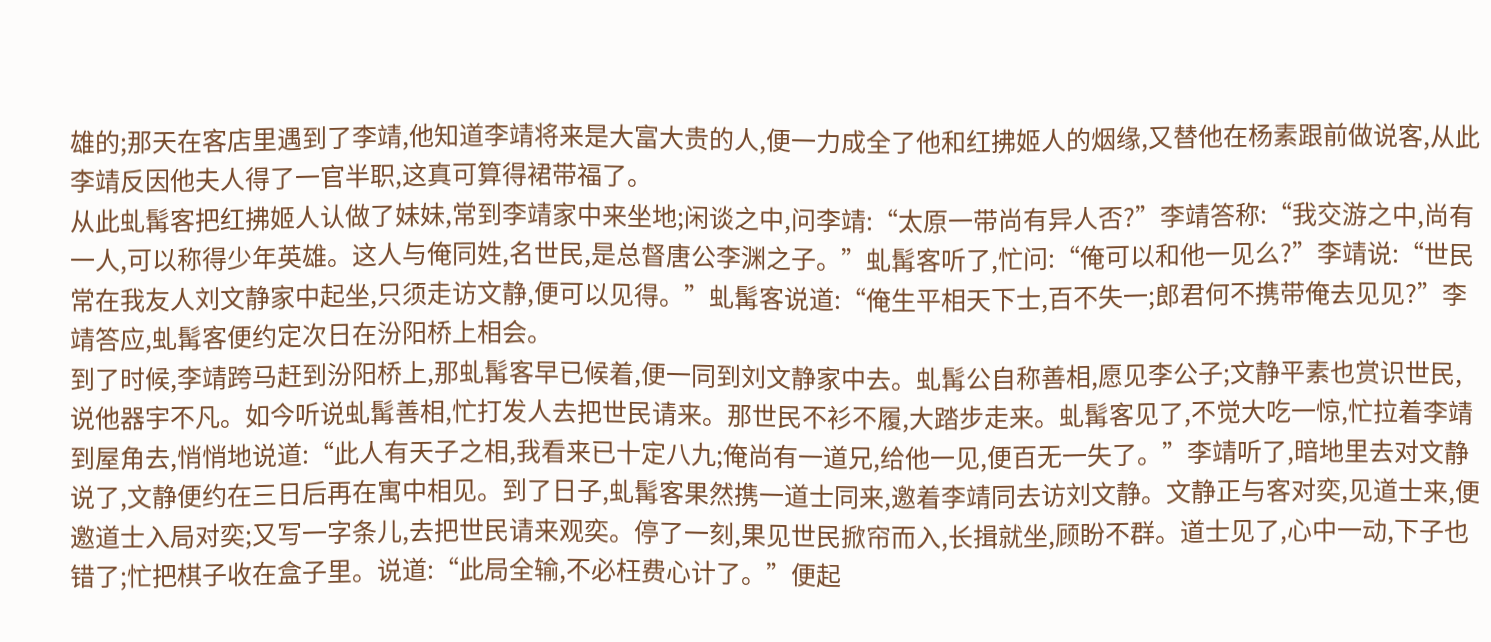雄的;那天在客店里遇到了李靖,他知道李靖将来是大富大贵的人,便一力成全了他和红拂姬人的烟缘,又替他在杨素跟前做说客,从此李靖反因他夫人得了一官半职,这真可算得裙带福了。
从此虬髯客把红拂姬人认做了妹妹,常到李靖家中来坐地;闲谈之中,问李靖:“太原一带尚有异人否?”李靖答称:“我交游之中,尚有一人,可以称得少年英雄。这人与俺同姓,名世民,是总督唐公李渊之子。”虬髯客听了,忙问:“俺可以和他一见么?”李靖说:“世民常在我友人刘文静家中起坐,只须走访文静,便可以见得。”虬髯客说道:“俺生平相天下士,百不失一;郎君何不携带俺去见见?”李靖答应,虬髯客便约定次日在汾阳桥上相会。
到了时候,李靖跨马赶到汾阳桥上,那虬髯客早已候着,便一同到刘文静家中去。虬髯公自称善相,愿见李公子;文静平素也赏识世民,说他器宇不凡。如今听说虬髯善相,忙打发人去把世民请来。那世民不衫不履,大踏步走来。虬髯客见了,不觉大吃一惊,忙拉着李靖到屋角去,悄悄地说道:“此人有天子之相,我看来已十定八九;俺尚有一道兄,给他一见,便百无一失了。”李靖听了,暗地里去对文静说了,文静便约在三日后再在寓中相见。到了日子,虬髯客果然携一道士同来,邀着李靖同去访刘文静。文静正与客对奕,见道士来,便邀道士入局对奕;又写一字条儿,去把世民请来观奕。停了一刻,果见世民掀帘而入,长揖就坐,顾盼不群。道士见了,心中一动,下子也错了;忙把棋子收在盒子里。说道:“此局全输,不必枉费心计了。”便起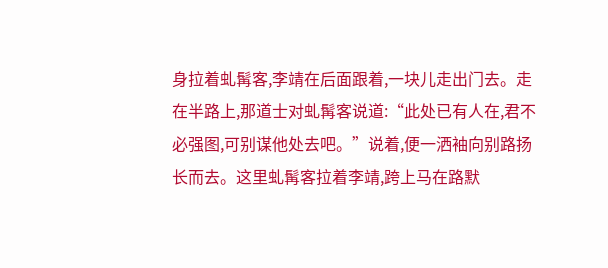身拉着虬髯客,李靖在后面跟着,一块儿走出门去。走在半路上,那道士对虬髯客说道:“此处已有人在,君不必强图,可别谋他处去吧。”说着,便一洒袖向别路扬长而去。这里虬髯客拉着李靖,跨上马在路默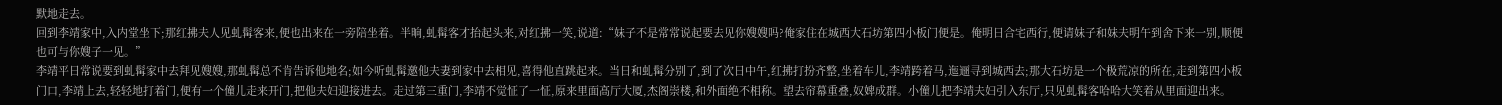默地走去。
回到李靖家中,入内堂坐下;那红拂夫人见虬髯客来,便也出来在一旁陪坐着。半晌,虬髯客才抬起头来,对红拂一笑,说道:“妹子不是常常说起要去见你嫂嫂吗?俺家住在城西大石坊第四小板门便是。俺明日合宅西行,便请妹子和妹夫明午到舍下来一别,顺便也可与你嫂子一见。”
李靖平日常说要到虬髯家中去拜见嫂嫂,那虬髯总不肯告诉他地名;如今听虬髯邀他夫妻到家中去相见,喜得他直跳起来。当日和虬髯分别了,到了次日中午,红拂打扮齐整,坐着车儿,李靖跨着马,迤逦寻到城西去;那大石坊是一个极荒凉的所在,走到第四小板门口,李靖上去,轻轻地打着门,便有一个僮儿走来开门,把他夫妇迎接进去。走过第三重门,李靖不觉怔了一怔,原来里面高厅大厦,杰阁崇楼,和外面绝不相称。望去帘幕重叠,奴婢成群。小僮儿把李靖夫妇引入东厅,只见虬髯客哈哈大笑着从里面迎出来。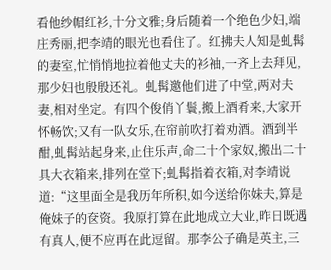看他纱帽红衫,十分文雅;身后随着一个绝色少妇,端庄秀丽,把李靖的眼光也看住了。红拂夫人知是虬髯的妻室,忙悄悄地拉着他丈夫的衫袖,一齐上去拜见,那少妇也殷殷还礼。虬髯邀他们进了中堂,两对夫妻,相对坐定。有四个俊俏丫鬟,搬上酒肴来,大家开怀畅饮;又有一队女乐,在帘前吹打着劝酒。酒到半酣,虬髯站起身来,止住乐声,命二十个家奴,搬出二十具大衣箱来,排列在堂下;虬髯指着衣箱,对李靖说道:“这里面全是我历年所积,如今送给你妹夫,算是俺妹子的奁资。我原打算在此地成立大业,昨日既遇有真人,便不应再在此逗留。那李公子确是英主,三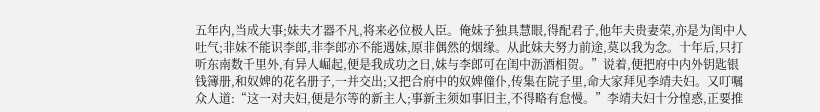五年内,当成大事;妹夫才器不凡,将来必位极人臣。俺妹子独具慧眼,得配君子,他年夫贵妻荣,亦是为闺中人吐气;非妹不能识李郎,非李郎亦不能遇妹,原非偶然的烟缘。从此妹夫努力前途,莫以我为念。十年后,只打听东南数千里外,有异人崛起,便是我成功之日,妹与李郎可在闺中沥酒相贺。”说着,便把府中内外钥匙银钱簿册,和奴婢的花名册子,一并交出;又把合府中的奴婢僮仆,传集在院子里,命大家拜见李靖夫妇。又叮嘱众人道:“这一对夫妇,便是尔等的新主人;事新主须如事旧主,不得略有怠慢。”李靖夫妇十分惶惑,正要推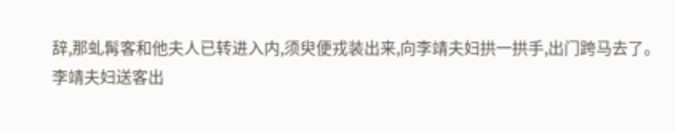辞,那虬髯客和他夫人已转进入内,须臾便戎装出来,向李靖夫妇拱一拱手,出门跨马去了。
李靖夫妇送客出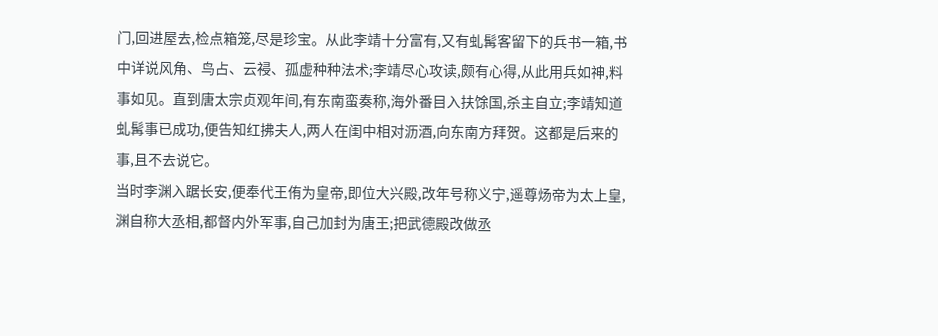门,回进屋去,检点箱笼,尽是珍宝。从此李靖十分富有,又有虬髯客留下的兵书一箱,书中详说风角、鸟占、云祲、孤虚种种法术;李靖尽心攻读,颇有心得,从此用兵如神,料事如见。直到唐太宗贞观年间,有东南蛮奏称,海外番目入扶馀国,杀主自立;李靖知道虬髯事已成功,便告知红拂夫人,两人在闺中相对沥酒,向东南方拜贺。这都是后来的事,且不去说它。
当时李渊入踞长安,便奉代王侑为皇帝,即位大兴殿,改年号称义宁,遥尊炀帝为太上皇,渊自称大丞相,都督内外军事,自己加封为唐王;把武德殿改做丞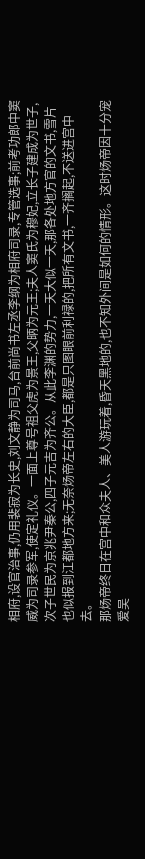相府,设官治事,仍用裴寂为长史,刘文静为司马,台前尚书左丞李纲为相府司录,专管选事;前考功郎中窦威为司录参军,使定礼仪。一面上尊号祖父虎为景王,父昞为元王;夫人窦氏为穆妃,立长子建成为世子,次子世民为京兆尹秦公,四子元吉为齐公。从此李渊的势力,一天大似一天,那各处地方官的文书,雪片也似报到江都地方来;无奈炀帝左右的大臣,都是只图眼前利禄的,把所有文书,一齐搁起,不送进宫中去。
那炀帝终日在宫中和众夫人、美人游玩着,昏天黑地的,也不知外间是如何的情形。这时炀帝因十分宠爱吴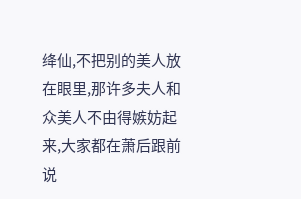绛仙,不把别的美人放在眼里,那许多夫人和众美人不由得嫉妨起来,大家都在萧后跟前说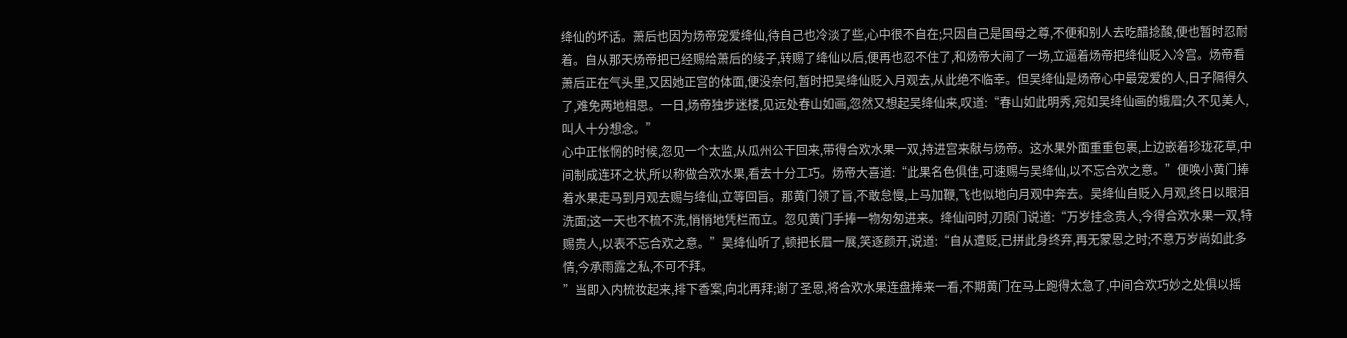绛仙的坏话。萧后也因为炀帝宠爱绛仙,待自己也冷淡了些,心中很不自在;只因自己是国母之尊,不便和别人去吃醋捻酸,便也暂时忍耐着。自从那天炀帝把已经赐给萧后的绫子,转赐了绛仙以后,便再也忍不住了,和炀帝大闹了一场,立逼着炀帝把绛仙贬入冷宫。炀帝看萧后正在气头里,又因她正宫的体面,便没奈何,暂时把吴绛仙贬入月观去,从此绝不临幸。但吴绛仙是炀帝心中最宠爱的人,日子隔得久了,难免两地相思。一日,炀帝独步迷楼,见远处春山如画,忽然又想起吴绛仙来,叹道:“春山如此明秀,宛如吴绛仙画的蛾眉;久不见美人,叫人十分想念。”
心中正怅惘的时候,忽见一个太监,从瓜州公干回来,带得合欢水果一双,持进宫来献与炀帝。这水果外面重重包裹,上边嵌着珍珑花草,中间制成连环之状,所以称做合欢水果,看去十分工巧。炀帝大喜道:“此果名色俱佳,可速赐与吴绛仙,以不忘合欢之意。”便唤小黄门捧着水果走马到月观去赐与绛仙,立等回旨。那黄门领了旨,不敢怠慢,上马加鞭,飞也似地向月观中奔去。吴绛仙自贬入月观,终日以眼泪洗面;这一天也不梳不洗,悄悄地凭栏而立。忽见黄门手捧一物匆匆进来。绛仙问时,刃陨门说道:“万岁挂念贵人,今得合欢水果一双,特赐贵人,以表不忘合欢之意。”吴绛仙听了,顿把长眉一展,笑逐颜开,说道:“自从遭贬,已拼此身终弃,再无蒙恩之时;不意万岁尚如此多情,今承雨露之私,不可不拜。
”当即入内梳妆起来,排下香案,向北再拜;谢了圣恩,将合欢水果连盘捧来一看,不期黄门在马上跑得太急了,中间合欢巧妙之处俱以摇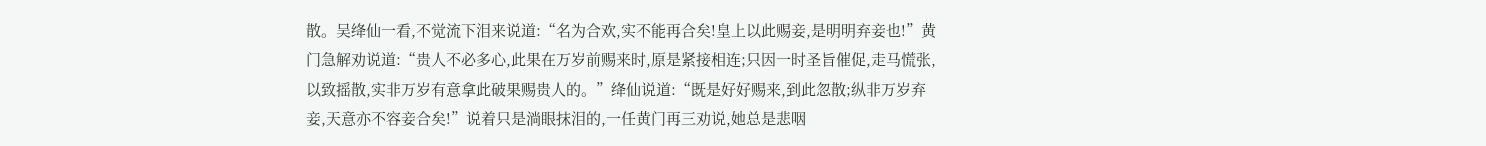散。吴绛仙一看,不觉流下泪来说道:“名为合欢,实不能再合矣!皇上以此赐妾,是明明弃妾也!”黄门急解劝说道:“贵人不必多心,此果在万岁前赐来时,原是紧接相连;只因一时圣旨催促,走马慌张,以致摇散,实非万岁有意拿此破果赐贵人的。”绛仙说道:“既是好好赐来,到此忽散;纵非万岁弃妾,天意亦不容妾合矣!”说着只是淌眼抹泪的,一任黄门再三劝说,她总是悲咽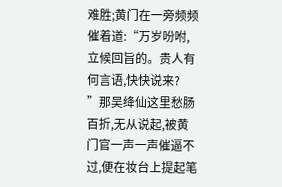难胜;黄门在一旁频频催着道:“万岁吩咐,立候回旨的。贵人有何言语,快快说来?
”那吴绛仙这里愁肠百折,无从说起,被黄门官一声一声催逼不过,便在妆台上提起笔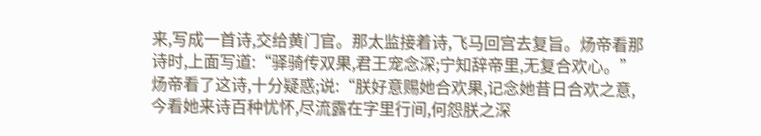来,写成一首诗,交给黄门官。那太监接着诗,飞马回宫去复旨。炀帝看那诗时,上面写道:“驿骑传双果,君王宠念深;宁知辞帝里,无复合欢心。”
炀帝看了这诗,十分疑惑;说:“朕好意赐她合欢果,记念她昔日合欢之意,今看她来诗百种忧怀,尽流露在字里行间,何怨朕之深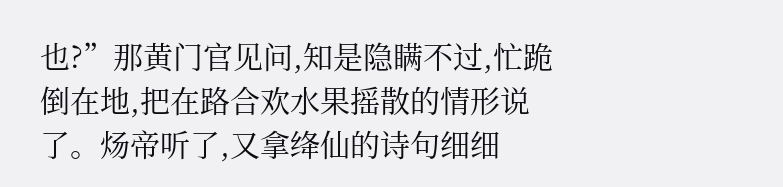也?”那黄门官见问,知是隐瞒不过,忙跪倒在地,把在路合欢水果摇散的情形说了。炀帝听了,又拿绛仙的诗句细细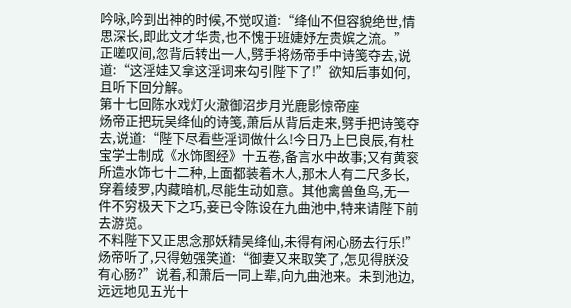吟咏,吟到出神的时候,不觉叹道:“绛仙不但容貌绝世,情思深长,即此文才华贵,也不愧于班婕妤左贵嫔之流。”
正嗟叹间,忽背后转出一人,劈手将炀帝手中诗笺夺去,说道:“这淫娃又拿这淫词来勾引陛下了!”欲知后事如何,且听下回分解。
第十七回陈水戏灯火澈御沼步月光鹿影惊帝座
炀帝正把玩吴绛仙的诗笺,萧后从背后走来,劈手把诗笺夺去,说道:“陛下尽看些淫词做什么!今日乃上巳良辰,有杜宝学士制成《水饰图经》十五卷,备言水中故事;又有黄衮所造水饰七十二种,上面都装着木人,那木人有二尺多长,穿着绫罗,内藏暗机,尽能生动如意。其他禽兽鱼鸟,无一件不穷极天下之巧,妾已令陈设在九曲池中,特来请陛下前去游览。
不料陛下又正思念那妖精吴绛仙,未得有闲心肠去行乐!”炀帝听了,只得勉强笑道:“御妻又来取笑了,怎见得朕没有心肠?”说着,和萧后一同上辈,向九曲池来。未到池边,远远地见五光十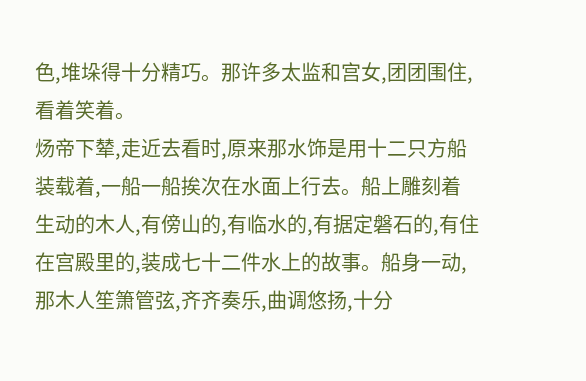色,堆垛得十分精巧。那许多太监和宫女,团团围住,看着笑着。
炀帝下辇,走近去看时,原来那水饰是用十二只方船装载着,一船一船挨次在水面上行去。船上雕刻着生动的木人,有傍山的,有临水的,有据定磐石的,有住在宫殿里的,装成七十二件水上的故事。船身一动,那木人笙箫管弦,齐齐奏乐,曲调悠扬,十分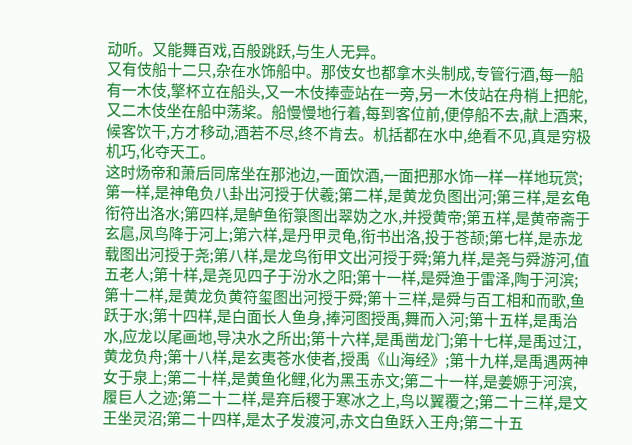动听。又能舞百戏,百般跳跃,与生人无异。
又有伎船十二只,杂在水饰船中。那伎女也都拿木头制成,专管行酒,每一船有一木伎,擎杯立在船头,又一木伎捧壶站在一旁,另一木伎站在舟梢上把舵,又二木伎坐在船中荡桨。船慢慢地行着,每到客位前,便停船不去,献上酒来,候客饮干,方才移动,酒若不尽,终不肯去。机括都在水中,绝看不见,真是穷极机巧,化夺天工。
这时炀帝和萧后同席坐在那池边,一面饮酒,一面把那水饰一样一样地玩赏;第一样,是神龟负八卦出河授于伏羲;第二样,是黄龙负图出河;第三样,是玄龟衔符出洛水;第四样,是鲈鱼衔箓图出翠妫之水,并授黄帝;第五样,是黄帝斋于玄扈,凤鸟降于河上;第六样,是丹甲灵龟,衔书出洛,投于苍颉;第七样,是赤龙载图出河授于尧;第八样,是龙鸟衔甲文出河授于舜;第九样,是尧与舜游河,值五老人;第十样,是尧见四子于汾水之阳;第十一样,是舜渔于雷泽,陶于河滨;第十二样,是黄龙负黄符玺图出河授于舜;第十三样,是舜与百工相和而歌,鱼跃于水;第十四样,是白面长人鱼身,捧河图授禹,舞而入河;第十五样,是禹治水,应龙以尾画地,导决水之所出;第十六样,是禹凿龙门;第十七样,是禹过江,黄龙负舟;第十八样,是玄夷苍水使者,授禹《山海经》;第十九样,是禹遇两神女于泉上;第二十样,是黄鱼化鲤,化为黑玉赤文;第二十一样,是姜嫄于河滨,履巨人之迹;第二十二样,是弃后稷于寒冰之上,鸟以翼覆之;第二十三样,是文王坐灵沼;第二十四样,是太子发渡河,赤文白鱼跃入王舟;第二十五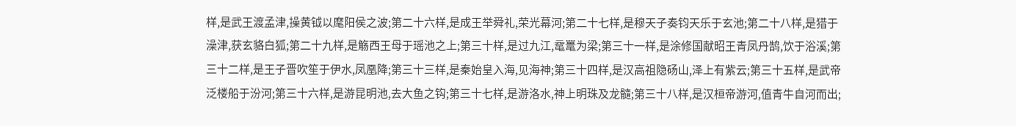样,是武王渡孟津,操黄钺以麾阳侯之波;第二十六样,是成王举舜礼,荣光幕河;第二十七样,是穆天子奏钧天乐于玄池;第二十八样,是猎于澡津,获玄貉白狐;第二十九样,是觞西王母于瑶池之上;第三十样,是过九江,鼋鼍为梁;第三十一样,是涂修国献昭王青凤丹鹄,饮于浴溪;第三十二样,是王子晋吹笙于伊水,凤凰降;第三十三样,是秦始皇入海,见海神;第三十四样,是汉高祖隐砀山,泽上有紫云;第三十五样,是武帝泛楼船于汾河;第三十六样,是游昆明池,去大鱼之钩;第三十七样,是游洛水,神上明珠及龙髓;第三十八样,是汉桓帝游河,值青牛自河而出;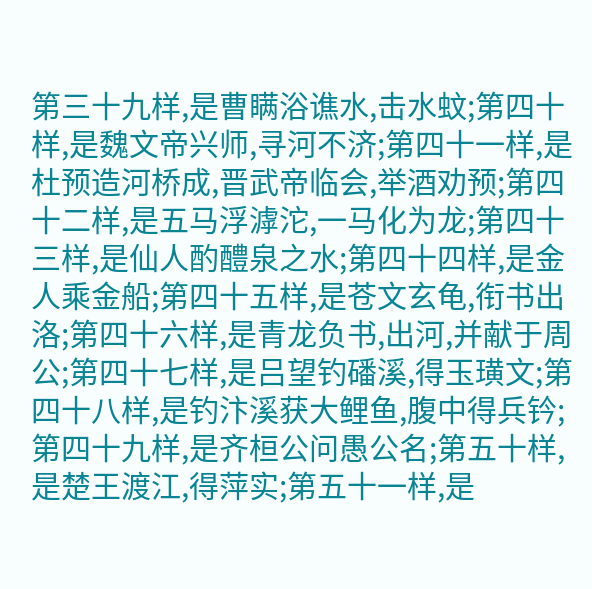第三十九样,是曹瞒浴谯水,击水蚊;第四十样,是魏文帝兴师,寻河不济;第四十一样,是杜预造河桥成,晋武帝临会,举酒劝预;第四十二样,是五马浮滹沱,一马化为龙;第四十三样,是仙人酌醴泉之水;第四十四样,是金人乘金船;第四十五样,是苍文玄龟,衔书出洛;第四十六样,是青龙负书,出河,并献于周公;第四十七样,是吕望钓磻溪,得玉璜文;第四十八样,是钓汴溪获大鲤鱼,腹中得兵钤;第四十九样,是齐桓公问愚公名;第五十样,是楚王渡江,得萍实;第五十一样,是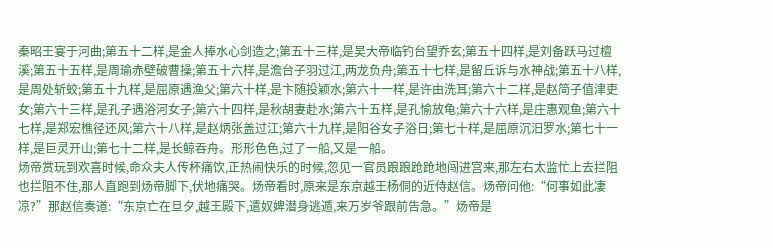秦昭王宴于河曲;第五十二样,是金人捧水心剑造之;第五十三样,是吴大帝临钓台望乔玄;第五十四样,是刘备跃马过檀溪;第五十五样,是周瑜赤壁破曹操;第五十六样,是澹台子羽过江,两龙负舟;第五十七样,是留丘诉与水神战;第五十八样,是周处斩蛟;第五十九样,是屈原遇渔父;第六十样,是卞随投颖水;第六十一样,是许由洗耳;第六十二样,是赵简子值津吏女;第六十三样,是孔子遇浴河女子;第六十四样,是秋胡妻赴水;第六十五样,是孔愉放龟;第六十六样,是庄惠观鱼;第六十七样,是郑宏樵径还风;第六十八样,是赵炳张盖过江;第六十九样,是阳谷女子浴日;第七十样,是屈原沉汨罗水;第七十一样,是巨灵开山;第七十二样,是长鲸吞舟。形形色色,过了一船,又是一船。
炀帝赏玩到欢喜时候,命众夫人传杯痛饮,正热闹快乐的时候,忽见一官员踉踉跄跄地闯进宫来,那左右太监忙上去拦阻也拦阻不住,那人直跑到炀帝脚下,伏地痛哭。炀帝看时,原来是东京越王杨侗的近侍赵信。炀帝问他:“何事如此凄凉?”那赵信奏道:“东京亡在旦夕,越王殿下,遣奴婢潜身逃遁,来万岁爷跟前告急。”炀帝是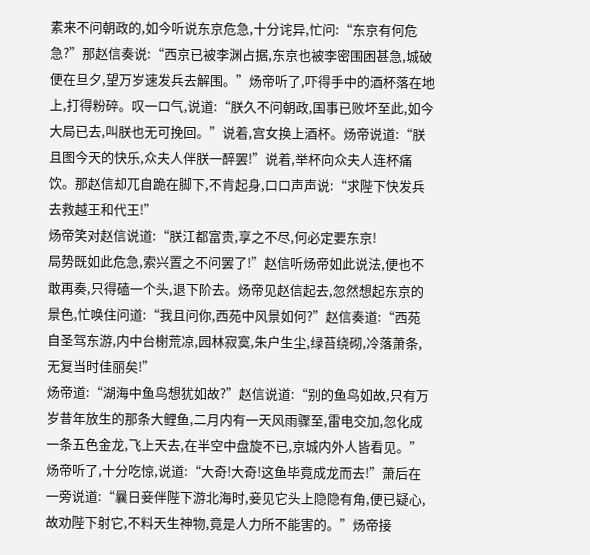素来不问朝政的,如今听说东京危急,十分诧异,忙问:“东京有何危急?”那赵信奏说:“西京已被李渊占据,东京也被李密围困甚急,城破便在旦夕,望万岁速发兵去解围。”炀帝听了,吓得手中的酒杯落在地上,打得粉碎。叹一口气,说道:“朕久不问朝政,国事已败坏至此,如今大局已去,叫朕也无可挽回。”说着,宫女换上酒杯。炀帝说道:“朕且图今天的快乐,众夫人伴朕一醉罢!”说着,举杯向众夫人连杯痛饮。那赵信却兀自跪在脚下,不肯起身,口口声声说:“求陛下快发兵去救越王和代王!”
炀帝笑对赵信说道:“朕江都富贵,享之不尽,何必定要东京!
局势既如此危急,索兴置之不问罢了!”赵信听炀帝如此说法,便也不敢再奏,只得磕一个头,退下阶去。炀帝见赵信起去,忽然想起东京的景色,忙唤住问道:“我且问你,西苑中风景如何?”赵信奏道:“西苑自圣驾东游,内中台榭荒凉,园林寂寞,朱户生尘,绿苔绕砌,冷落萧条,无复当时佳丽矣!”
炀帝道:“湖海中鱼鸟想犹如故?”赵信说道:“别的鱼鸟如故,只有万岁昔年放生的那条大鲤鱼,二月内有一天风雨骤至,雷电交加,忽化成一条五色金龙,飞上天去,在半空中盘旋不已,京城内外人皆看见。”炀帝听了,十分吃惊,说道:“大奇!大奇!这鱼毕竟成龙而去!”萧后在一旁说道:“曩日妾伴陛下游北海时,妾见它头上隐隐有角,便已疑心,故劝陛下射它,不料天生神物,竟是人力所不能害的。”炀帝接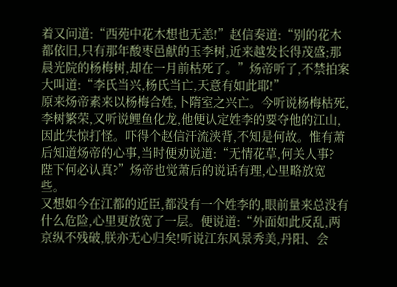着又问道:“西苑中花木想也无恙!”赵信奏道:“别的花木都依旧,只有那年酸枣邑献的玉李树,近来越发长得茂盛;那晨光院的杨梅树,却在一月前枯死了。”炀帝听了,不禁拍案大叫道:“李氏当兴,杨氏当亡,天意有如此耶!”
原来炀帝素来以杨梅合姓,卜隋室之兴亡。今听说杨梅枯死,李树繁荣,又听说鲤鱼化龙,他便认定姓李的要夺他的江山,因此失惊打怪。吓得个赵信汗流浃背,不知是何故。惟有萧后知道炀帝的心事,当时便劝说道:“无情花草,何关人事?
陛下何必认真?”炀帝也觉萧后的说话有理,心里略放宽些。
又想如今在江都的近臣,都没有一个姓李的,眼前量来总没有什么危险,心里更放宽了一层。便说道:“外面如此反乱,两京纵不残破,朕亦无心归矣!听说江东风景秀美,丹阳、会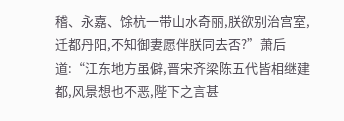稽、永嘉、馀杭一带山水奇丽,朕欲别治宫室,迁都丹阳,不知御妻愿伴朕同去否?”萧后道:“江东地方虽僻,晋宋齐梁陈五代皆相继建都,风景想也不恶,陛下之言甚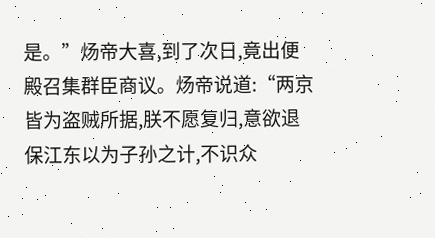是。”炀帝大喜,到了次日,竟出便殿召集群臣商议。炀帝说道:“两京皆为盗贼所据,朕不愿复归,意欲退保江东以为子孙之计,不识众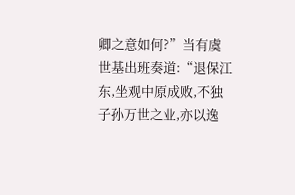卿之意如何?”当有虞世基出班奏道:“退保江东,坐观中原成败,不独子孙万世之业,亦以逸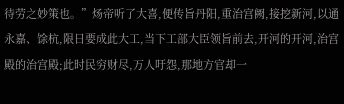待劳之妙策也。”炀帝听了大喜,便传旨丹阳,重治宫阙,接挖新河,以通永嘉、馀杭,限日要成此大工,当下工部大臣领旨前去,开河的开河,治宫殿的治宫殿;此时民穷财尽,万人吁怨,那地方官却一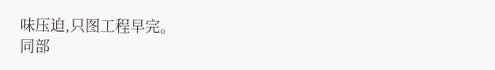味压迫,只图工程早完。
同部